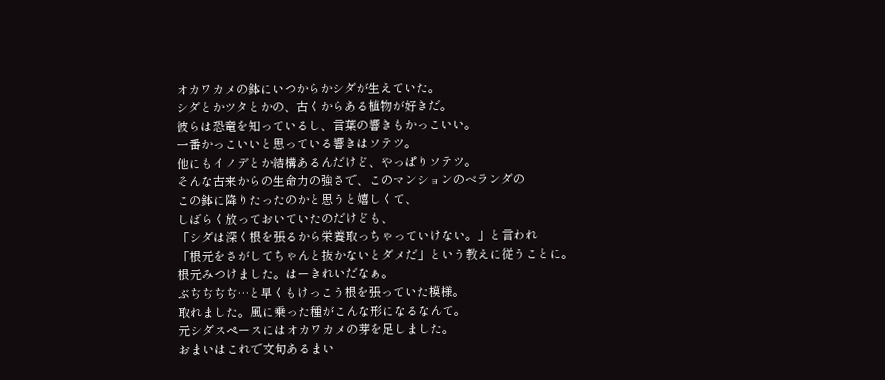オカワカメの鉢にいつからかシダが生えていた。
シダとかツタとかの、古くからある植物が好きだ。
彼らは恐竜を知っているし、言葉の響きもかっこいい。
一番かっこいいと思っている響きはソテツ。
他にもイノデとか結構あるんだけど、やっぱりソテツ。
そんな古来からの生命力の強さで、このマンションのベランダの
この鉢に降りたったのかと思うと嬉しくて、
しばらく放っておいていたのだけども、
「シダは深く根を張るから栄養取っちゃっていけない。」と言われ
「根元をさがしてちゃんと抜かないとダメだ」という教えに従うことに。
根元みつけました。はーきれいだなぁ。
ぶぢぢぢぢ…と早くもけっこう根を張っていた模様。
取れました。風に乗った種がこんな形になるなんて。
元シダスペースにはオカワカメの芽を足しました。
おまいはこれで文句あるまい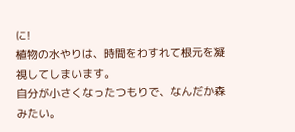に!
植物の水やりは、時間をわすれて根元を凝視してしまいます。
自分が小さくなったつもりで、なんだか森みたい。